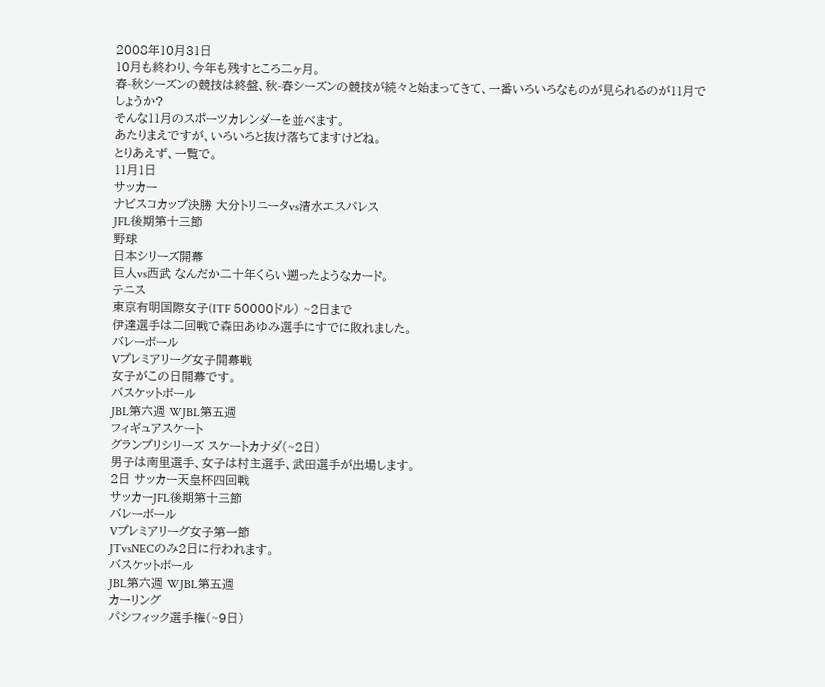2008年10月31日
10月も終わり、今年も残すところ二ヶ月。
春-秋シーズンの競技は終盤、秋-春シーズンの競技が続々と始まってきて、一番いろいろなものが見られるのが11月でしょうか?
そんな11月のスポーツカレンダーを並べます。
あたりまえですが、いろいろと抜け落ちてますけどね。
とりあえず、一覧で。
11月1日
サッカー
ナビスコカップ決勝 大分トリニータvs清水エスパレス
JFL後期第十三節
野球
日本シリーズ開幕
巨人vs西武 なんだか二十年くらい遡ったようなカード。
テニス
東京有明国際女子(ITF 50000ドル) ~2日まで
伊達選手は二回戦で森田あゆみ選手にすでに敗れました。
バレーボール
Vプレミアリーグ女子開幕戦
女子がこの日開幕です。
バスケットボール
JBL第六週 WJBL第五週
フィギュアスケート
グランプリシリーズ スケートカナダ(~2日)
男子は南里選手、女子は村主選手、武田選手が出場します。
2日 サッカー天皇杯四回戦
サッカーJFL後期第十三節
バレーボール
Vプレミアリーグ女子第一節
JTvsNECのみ2日に行われます。
バスケットボール
JBL第六週 WJBL第五週
カーリング
パシフィック選手権(~9日)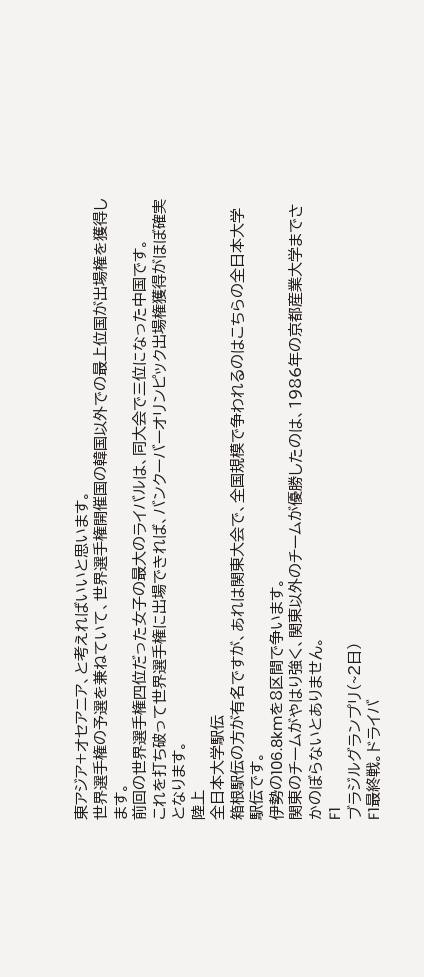東アジア+オセアニア、と考えればいいと思います。
世界選手権の予選を兼ねていて、世界選手権開催国の韓国以外での最上位国が出場権を獲得します。
前回の世界選手権四位だった女子の最大のライバルは、同大会で三位になった中国です。
これを打ち破って世界選手権に出場できれば、バンクーバーオリンピック出場権獲得がほぼ確実となります。
陸上
全日本大学駅伝
箱根駅伝の方が有名ですが、あれは関東大会で、全国規模で争われるのはこちらの全日本大学駅伝です。
伊勢の106.8kmを8区間で争います。
関東のチームがやはり強く、関東以外のチームが優勝したのは、1986年の京都産業大学までさかのぼらないとありません。
F1
ブラジルグランプリ(~2日)
F1最終戦。ドライバ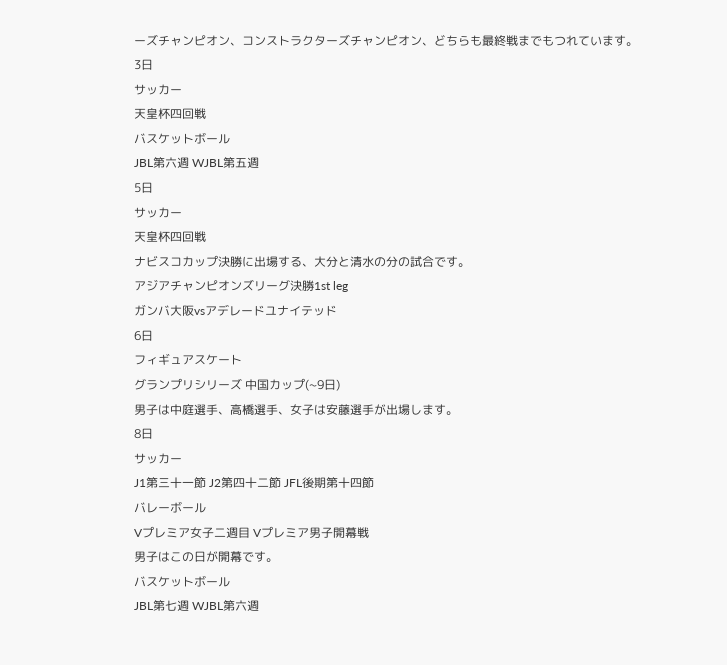ーズチャンピオン、コンストラクターズチャンピオン、どちらも最終戦までもつれています。
3日
サッカー
天皇杯四回戦
バスケットボール
JBL第六週 WJBL第五週
5日
サッカー
天皇杯四回戦
ナビスコカップ決勝に出場する、大分と清水の分の試合です。
アジアチャンピオンズリーグ決勝1st leg
ガンバ大阪vsアデレードユナイテッド
6日
フィギュアスケート
グランプリシリーズ 中国カップ(~9日)
男子は中庭選手、高橋選手、女子は安藤選手が出場します。
8日
サッカー
J1第三十一節 J2第四十二節 JFL後期第十四節
バレーボール
Vプレミア女子二週目 Vプレミア男子開幕戦
男子はこの日が開幕です。
バスケットボール
JBL第七週 WJBL第六週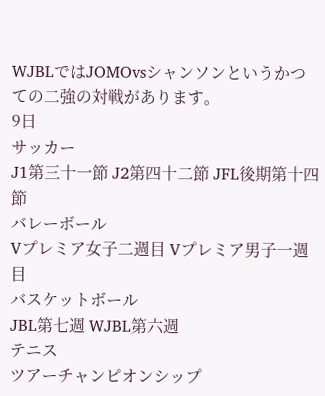WJBLではJOMOvsシャンソンというかつての二強の対戦があります。
9日
サッカー
J1第三十一節 J2第四十二節 JFL後期第十四節
バレーボール
Vプレミア女子二週目 Vプレミア男子一週目
バスケットボール
JBL第七週 WJBL第六週
テニス
ツアーチャンピオンシップ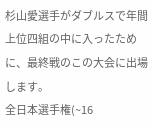杉山愛選手がダブルスで年間上位四組の中に入ったために、最終戦のこの大会に出場します。
全日本選手権(~16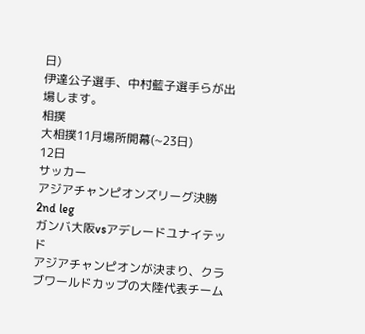日)
伊達公子選手、中村藍子選手らが出場します。
相撲
大相撲11月場所開幕(~23日)
12日
サッカー
アジアチャンピオンズリーグ決勝2nd leg
ガンバ大阪vsアデレードユナイテッド
アジアチャンピオンが決まり、クラブワールドカップの大陸代表チーム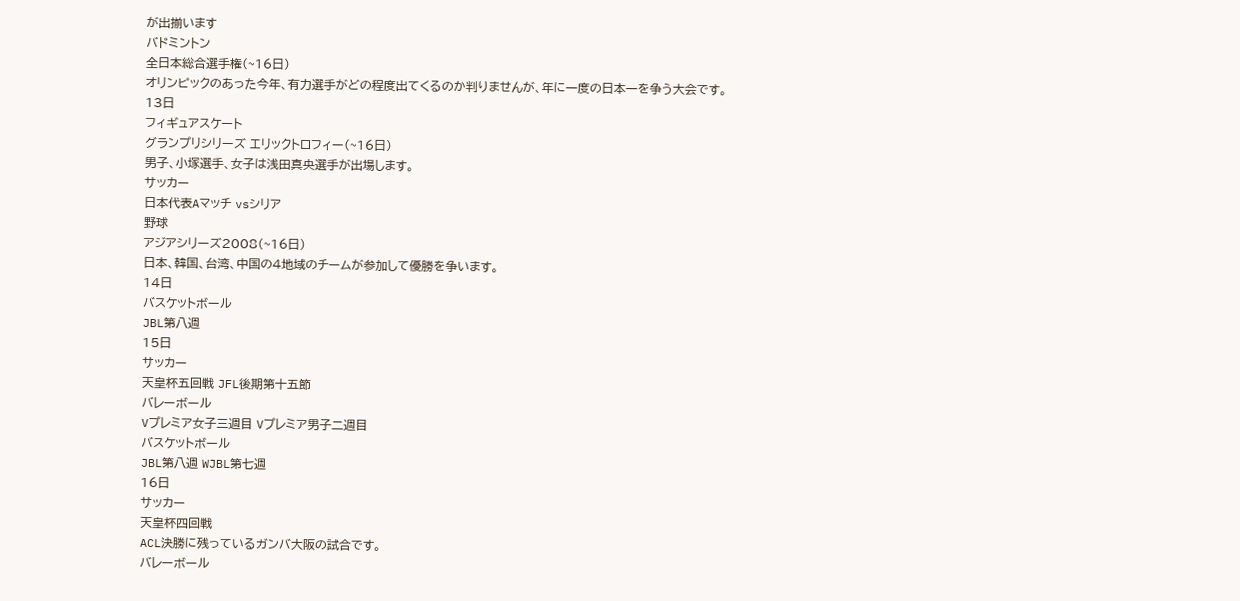が出揃います
バドミントン
全日本総合選手権(~16日)
オリンピックのあった今年、有力選手がどの程度出てくるのか判りませんが、年に一度の日本一を争う大会です。
13日
フィギュアスケート
グランプリシリーズ エリックトロフィー(~16日)
男子、小塚選手、女子は浅田真央選手が出場します。
サッカー
日本代表Aマッチ vsシリア
野球
アジアシリーズ2008(~16日)
日本、韓国、台湾、中国の4地域のチームが参加して優勝を争います。
14日
バスケットボール
JBL第八週
15日
サッカー
天皇杯五回戦 JFL後期第十五節
バレーボール
Vプレミア女子三週目 Vプレミア男子二週目
バスケットボール
JBL第八週 WJBL第七週
16日
サッカー
天皇杯四回戦
ACL決勝に残っているガンバ大阪の試合です。
バレーボール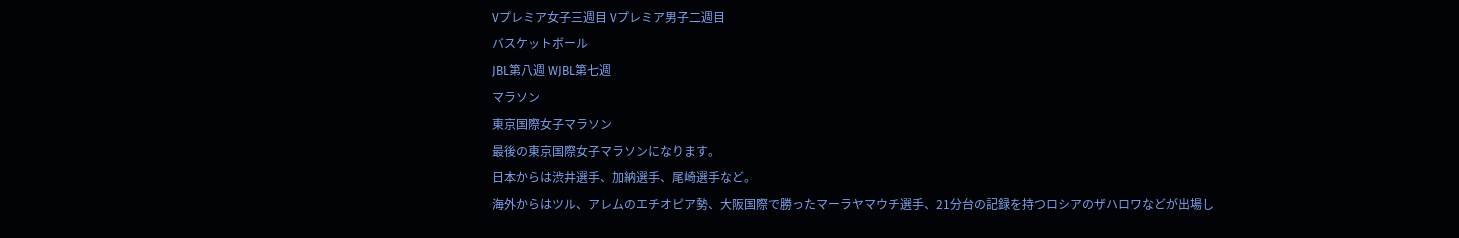Vプレミア女子三週目 Vプレミア男子二週目
バスケットボール
JBL第八週 WJBL第七週
マラソン
東京国際女子マラソン
最後の東京国際女子マラソンになります。
日本からは渋井選手、加納選手、尾崎選手など。
海外からはツル、アレムのエチオピア勢、大阪国際で勝ったマーラヤマウチ選手、21分台の記録を持つロシアのザハロワなどが出場し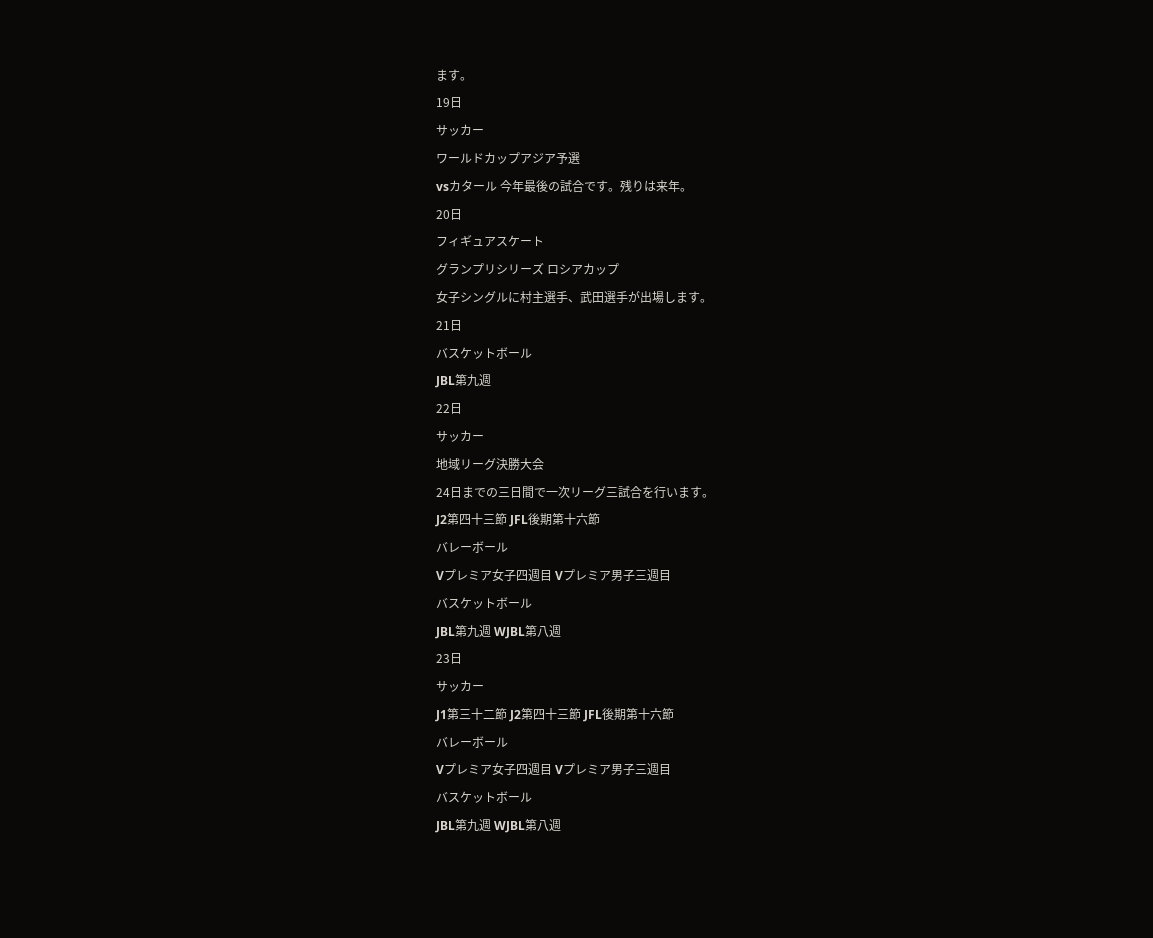ます。
19日
サッカー
ワールドカップアジア予選
vsカタール 今年最後の試合です。残りは来年。
20日
フィギュアスケート
グランプリシリーズ ロシアカップ
女子シングルに村主選手、武田選手が出場します。
21日
バスケットボール
JBL第九週
22日
サッカー
地域リーグ決勝大会
24日までの三日間で一次リーグ三試合を行います。
J2第四十三節 JFL後期第十六節
バレーボール
Vプレミア女子四週目 Vプレミア男子三週目
バスケットボール
JBL第九週 WJBL第八週
23日
サッカー
J1第三十二節 J2第四十三節 JFL後期第十六節
バレーボール
Vプレミア女子四週目 Vプレミア男子三週目
バスケットボール
JBL第九週 WJBL第八週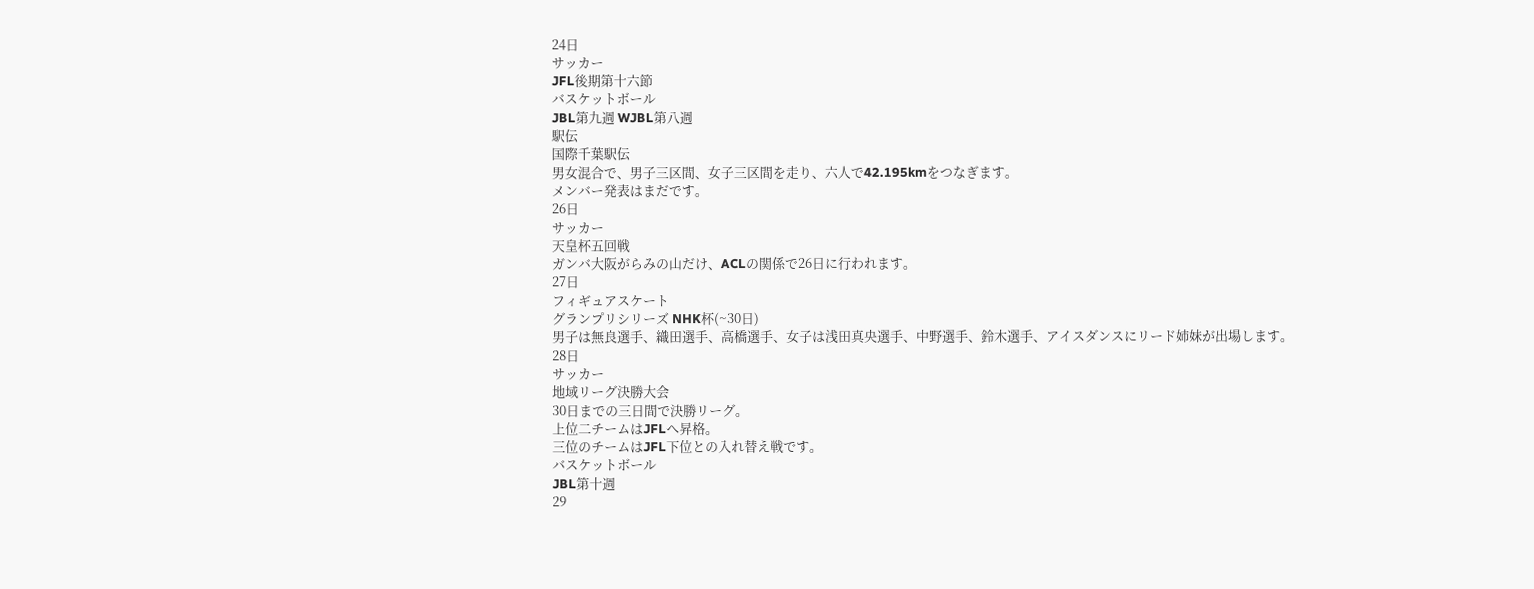24日
サッカー
JFL後期第十六節
バスケットボール
JBL第九週 WJBL第八週
駅伝
国際千葉駅伝
男女混合で、男子三区間、女子三区間を走り、六人で42.195kmをつなぎます。
メンバー発表はまだです。
26日
サッカー
天皇杯五回戦
ガンバ大阪がらみの山だけ、ACLの関係で26日に行われます。
27日
フィギュアスケート
グランプリシリーズ NHK杯(~30日)
男子は無良選手、織田選手、高橋選手、女子は浅田真央選手、中野選手、鈴木選手、アイスダンスにリード姉妹が出場します。
28日
サッカー
地域リーグ決勝大会
30日までの三日間で決勝リーグ。
上位二チームはJFLへ昇格。
三位のチームはJFL下位との入れ替え戦です。
バスケットボール
JBL第十週
29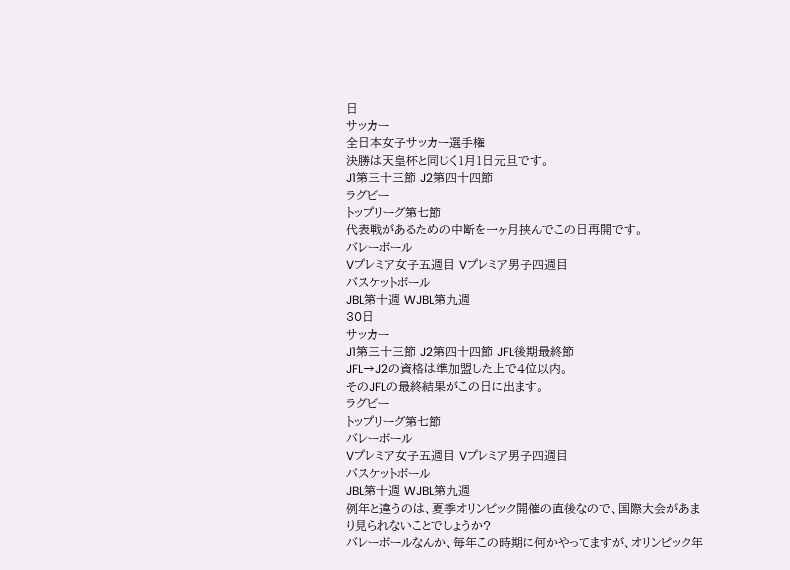日
サッカー
全日本女子サッカー選手権
決勝は天皇杯と同じく1月1日元旦です。
J1第三十三節 J2第四十四節
ラグビー
トップリーグ第七節
代表戦があるための中断を一ヶ月挟んでこの日再開です。
バレーボール
Vプレミア女子五週目 Vプレミア男子四週目
バスケットボール
JBL第十週 WJBL第九週
30日
サッカー
J1第三十三節 J2第四十四節 JFL後期最終節
JFL→J2の資格は準加盟した上で4位以内。
そのJFLの最終結果がこの日に出ます。
ラグビー
トップリーグ第七節
バレーボール
Vプレミア女子五週目 Vプレミア男子四週目
バスケットボール
JBL第十週 WJBL第九週
例年と違うのは、夏季オリンピック開催の直後なので、国際大会があまり見られないことでしょうか?
バレーボールなんか、毎年この時期に何かやってますが、オリンピック年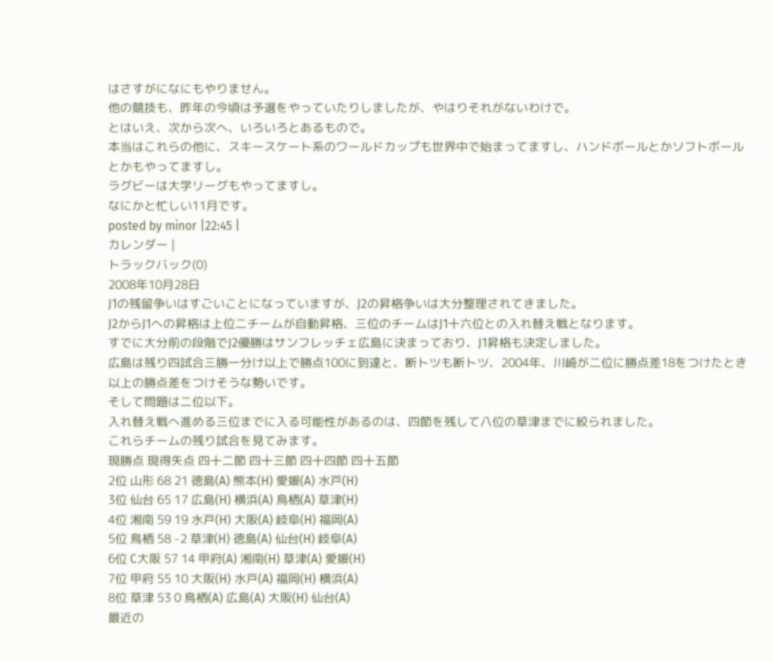はさすがになにもやりません。
他の競技も、昨年の今頃は予選をやっていたりしましたが、やはりそれがないわけで。
とはいえ、次から次へ、いろいろとあるもので。
本当はこれらの他に、スキースケート系のワールドカップも世界中で始まってますし、ハンドボールとかソフトボールとかもやってますし。
ラグビーは大学リーグもやってますし。
なにかと忙しい11月です。
posted by minor |22:45 |
カレンダー |
トラックバック(0)
2008年10月28日
J1の残留争いはすごいことになっていますが、J2の昇格争いは大分整理されてきました。
J2からJ1への昇格は上位二チームが自動昇格、三位のチームはJ1十六位との入れ替え戦となります。
すでに大分前の段階でJ2優勝はサンフレッチェ広島に決まっており、J1昇格も決定しました。
広島は残り四試合三勝一分け以上で勝点100に到達と、断トツも断トツ、2004年、川崎が二位に勝点差18をつけたとき以上の勝点差をつけそうな勢いです。
そして問題は二位以下。
入れ替え戦へ進める三位までに入る可能性があるのは、四節を残して八位の草津までに絞られました。
これらチームの残り試合を見てみます。
現勝点 現得失点 四十二節 四十三節 四十四節 四十五節
2位 山形 68 21 徳島(A) 熊本(H) 愛媛(A) 水戸(H)
3位 仙台 65 17 広島(H) 横浜(A) 鳥栖(A) 草津(H)
4位 湘南 59 19 水戸(H) 大阪(A) 岐阜(H) 福岡(A)
5位 鳥栖 58 -2 草津(H) 徳島(A) 仙台(H) 岐阜(A)
6位 C大阪 57 14 甲府(A) 湘南(H) 草津(A) 愛媛(H)
7位 甲府 55 10 大阪(H) 水戸(A) 福岡(H) 横浜(A)
8位 草津 53 0 鳥栖(A) 広島(A) 大阪(H) 仙台(A)
最近の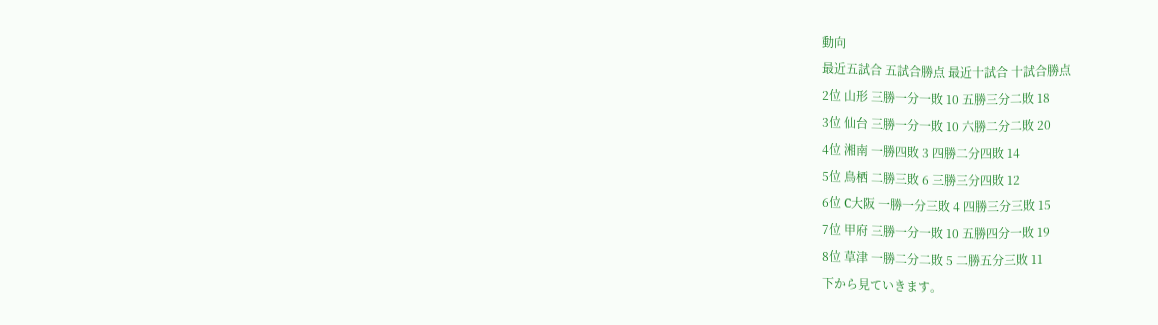動向
最近五試合 五試合勝点 最近十試合 十試合勝点
2位 山形 三勝一分一敗 10 五勝三分二敗 18
3位 仙台 三勝一分一敗 10 六勝二分二敗 20
4位 湘南 一勝四敗 3 四勝二分四敗 14
5位 鳥栖 二勝三敗 6 三勝三分四敗 12
6位 C大阪 一勝一分三敗 4 四勝三分三敗 15
7位 甲府 三勝一分一敗 10 五勝四分一敗 19
8位 草津 一勝二分二敗 5 二勝五分三敗 11
下から見ていきます。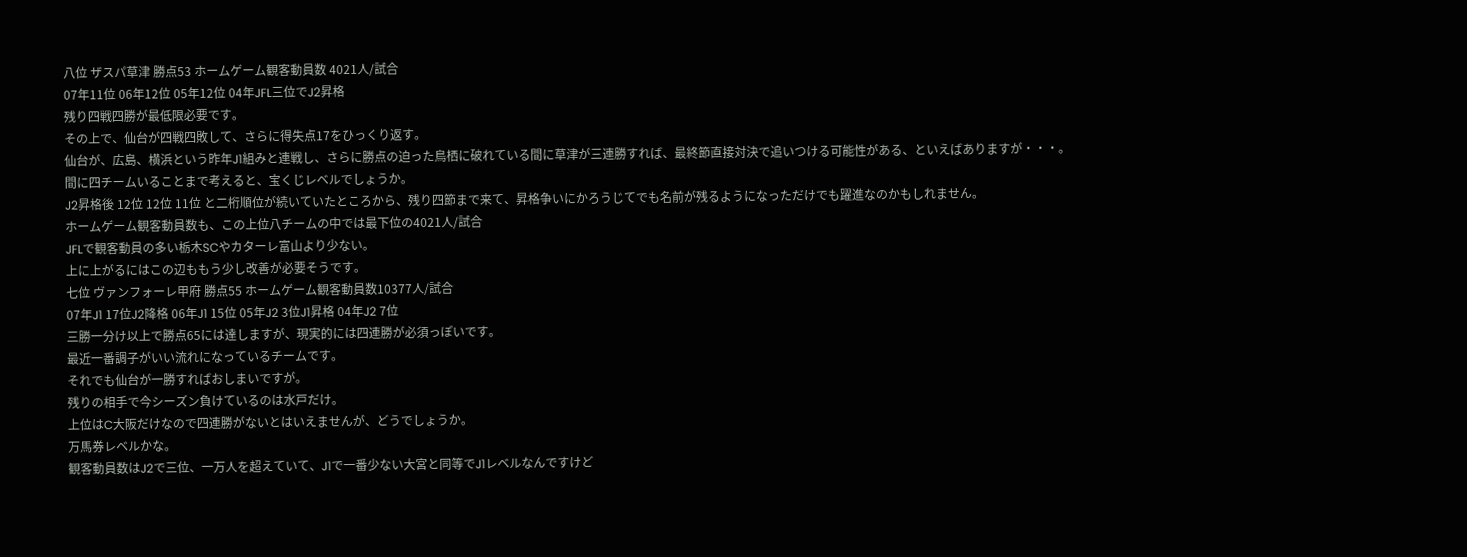八位 ザスパ草津 勝点53 ホームゲーム観客動員数 4021人/試合
07年11位 06年12位 05年12位 04年JFL三位でJ2昇格
残り四戦四勝が最低限必要です。
その上で、仙台が四戦四敗して、さらに得失点17をひっくり返す。
仙台が、広島、横浜という昨年J1組みと連戦し、さらに勝点の迫った鳥栖に破れている間に草津が三連勝すれば、最終節直接対決で追いつける可能性がある、といえばありますが・・・。
間に四チームいることまで考えると、宝くじレベルでしょうか。
J2昇格後 12位 12位 11位 と二桁順位が続いていたところから、残り四節まで来て、昇格争いにかろうじてでも名前が残るようになっただけでも躍進なのかもしれません。
ホームゲーム観客動員数も、この上位八チームの中では最下位の4021人/試合
JFLで観客動員の多い栃木SCやカターレ富山より少ない。
上に上がるにはこの辺ももう少し改善が必要そうです。
七位 ヴァンフォーレ甲府 勝点55 ホームゲーム観客動員数10377人/試合
07年J1 17位J2降格 06年J1 15位 05年J2 3位J1昇格 04年J2 7位
三勝一分け以上で勝点65には達しますが、現実的には四連勝が必須っぽいです。
最近一番調子がいい流れになっているチームです。
それでも仙台が一勝すればおしまいですが。
残りの相手で今シーズン負けているのは水戸だけ。
上位はC大阪だけなので四連勝がないとはいえませんが、どうでしょうか。
万馬券レベルかな。
観客動員数はJ2で三位、一万人を超えていて、J1で一番少ない大宮と同等でJ1レベルなんですけど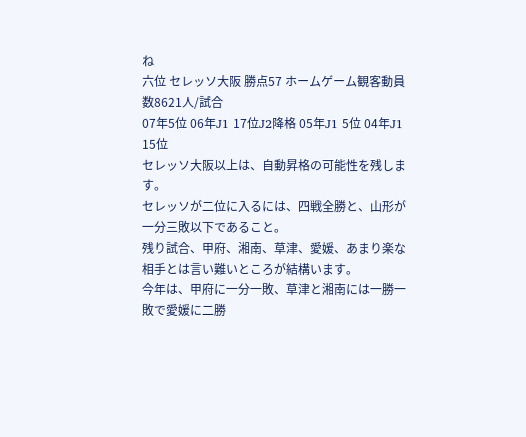ね
六位 セレッソ大阪 勝点57 ホームゲーム観客動員数8621人/試合
07年5位 06年J1 17位J2降格 05年J1 5位 04年J1 15位
セレッソ大阪以上は、自動昇格の可能性を残します。
セレッソが二位に入るには、四戦全勝と、山形が一分三敗以下であること。
残り試合、甲府、湘南、草津、愛媛、あまり楽な相手とは言い難いところが結構います。
今年は、甲府に一分一敗、草津と湘南には一勝一敗で愛媛に二勝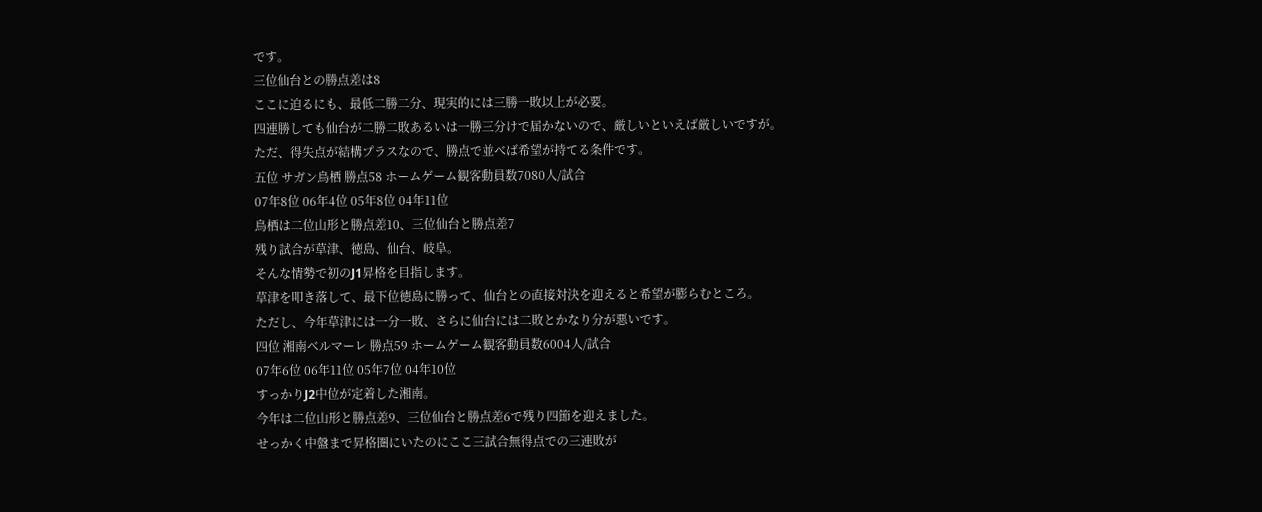です。
三位仙台との勝点差は8
ここに迫るにも、最低二勝二分、現実的には三勝一敗以上が必要。
四連勝しても仙台が二勝二敗あるいは一勝三分けで届かないので、厳しいといえば厳しいですが。
ただ、得失点が結構プラスなので、勝点で並べば希望が持てる条件です。
五位 サガン鳥栖 勝点58 ホームゲーム観客動員数7080人/試合
07年8位 06年4位 05年8位 04年11位
鳥栖は二位山形と勝点差10、三位仙台と勝点差7
残り試合が草津、徳島、仙台、岐阜。
そんな情勢で初のJ1昇格を目指します。
草津を叩き落して、最下位徳島に勝って、仙台との直接対決を迎えると希望が膨らむところ。
ただし、今年草津には一分一敗、さらに仙台には二敗とかなり分が悪いです。
四位 湘南ベルマーレ 勝点59 ホームゲーム観客動員数6004人/試合
07年6位 06年11位 05年7位 04年10位
すっかりJ2中位が定着した湘南。
今年は二位山形と勝点差9、三位仙台と勝点差6で残り四節を迎えました。
せっかく中盤まで昇格圏にいたのにここ三試合無得点での三連敗が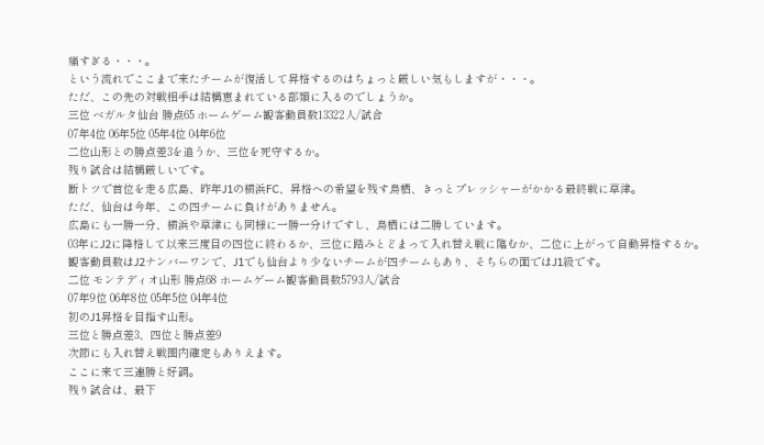痛すぎる・・・。
という流れでここまで来たチームが復活して昇格するのはちょっと厳しい気もしますが・・・。
ただ、この先の対戦相手は結構恵まれている部類に入るのでしょうか。
三位 ベガルタ仙台 勝点65 ホームゲーム観客動員数13322人/試合
07年4位 06年5位 05年4位 04年6位
二位山形との勝点差3を追うか、三位を死守するか。
残り試合は結構厳しいです。
断トツで首位を走る広島、昨年J1の横浜FC、昇格への希望を残す鳥栖、きっとプレッシャーがかかる最終戦に草津。
ただ、仙台は今年、この四チームに負けがありません。
広島にも一勝一分、横浜や草津にも同様に一勝一分けですし、鳥栖には二勝しています。
03年にJ2に降格して以来三度目の四位に終わるか、三位に踏みとどまって入れ替え戦に臨むか、二位に上がって自動昇格するか。
観客動員数はJ2ナンバーワンで、J1でも仙台より少ないチームが四チームもあり、そちらの面ではJ1級です。
二位 モンテディオ山形 勝点68 ホームゲーム観客動員数5793人/試合
07年9位 06年8位 05年5位 04年4位
初のJ1昇格を目指す山形。
三位と勝点差3、四位と勝点差9
次節にも入れ替え戦圏内確定もありえます。
ここに来て三連勝と好調。
残り試合は、最下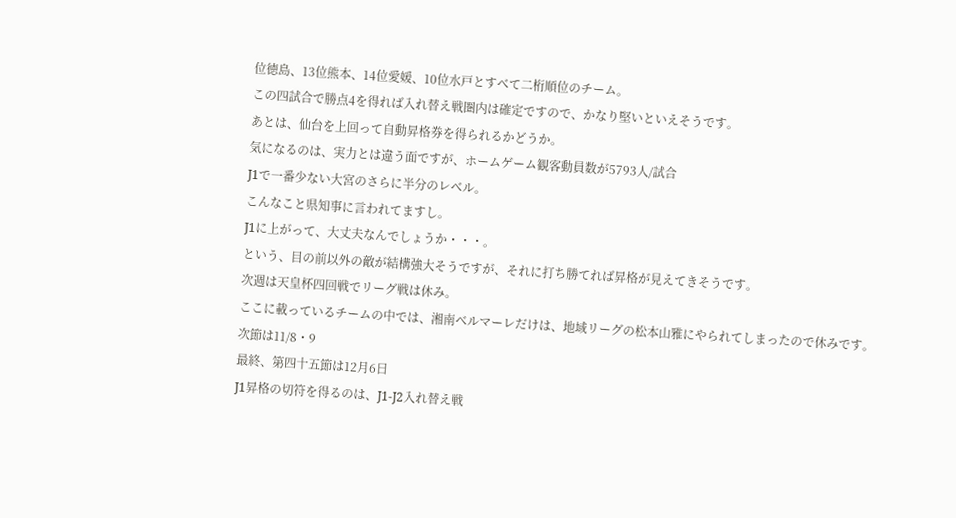位徳島、13位熊本、14位愛媛、10位水戸とすべて二桁順位のチーム。
この四試合で勝点4を得れば入れ替え戦圏内は確定ですので、かなり堅いといえそうです。
あとは、仙台を上回って自動昇格券を得られるかどうか。
気になるのは、実力とは違う面ですが、ホームゲーム観客動員数が5793人/試合
J1で一番少ない大宮のさらに半分のレベル。
こんなこと県知事に言われてますし。
J1に上がって、大丈夫なんでしょうか・・・。
という、目の前以外の敵が結構強大そうですが、それに打ち勝てれば昇格が見えてきそうです。
次週は天皇杯四回戦でリーグ戦は休み。
ここに載っているチームの中では、湘南ベルマーレだけは、地域リーグの松本山雅にやられてしまったので休みです。
次節は11/8・9
最終、第四十五節は12月6日
J1昇格の切符を得るのは、J1-J2入れ替え戦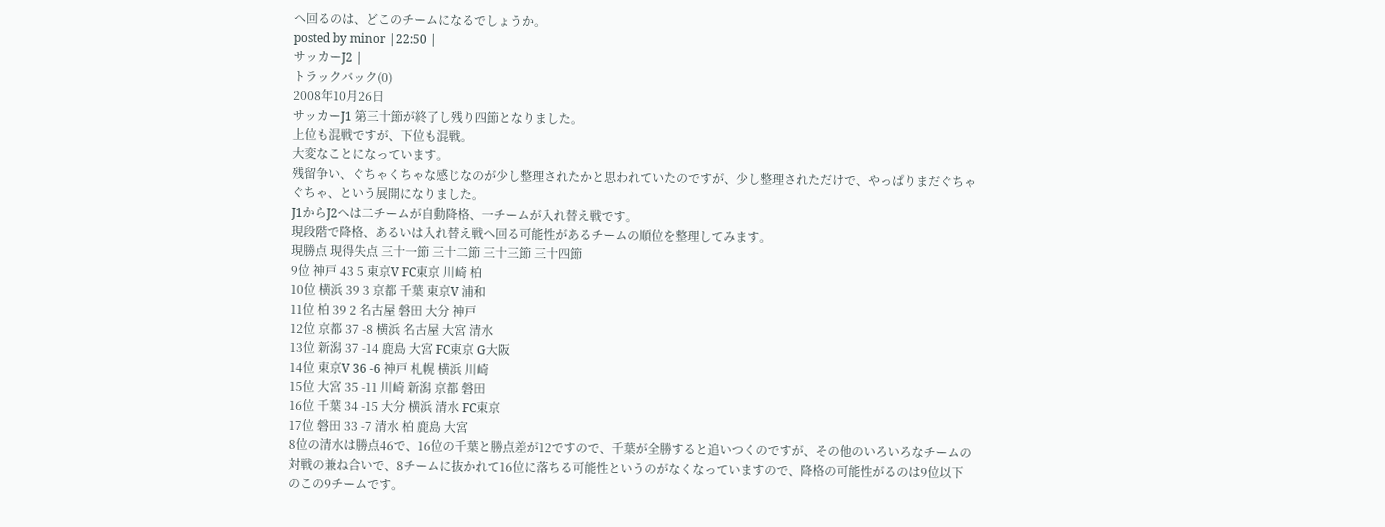へ回るのは、どこのチームになるでしょうか。
posted by minor |22:50 |
サッカーJ2 |
トラックバック(0)
2008年10月26日
サッカーJ1 第三十節が終了し残り四節となりました。
上位も混戦ですが、下位も混戦。
大変なことになっています。
残留争い、ぐちゃくちゃな感じなのが少し整理されたかと思われていたのですが、少し整理されただけで、やっぱりまだぐちゃぐちゃ、という展開になりました。
J1からJ2へは二チームが自動降格、一チームが入れ替え戦です。
現段階で降格、あるいは入れ替え戦へ回る可能性があるチームの順位を整理してみます。
現勝点 現得失点 三十一節 三十二節 三十三節 三十四節
9位 神戸 43 5 東京V FC東京 川崎 柏
10位 横浜 39 3 京都 千葉 東京V 浦和
11位 柏 39 2 名古屋 磐田 大分 神戸
12位 京都 37 -8 横浜 名古屋 大宮 清水
13位 新潟 37 -14 鹿島 大宮 FC東京 G大阪
14位 東京V 36 -6 神戸 札幌 横浜 川崎
15位 大宮 35 -11 川崎 新潟 京都 磐田
16位 千葉 34 -15 大分 横浜 清水 FC東京
17位 磐田 33 -7 清水 柏 鹿島 大宮
8位の清水は勝点46で、16位の千葉と勝点差が12ですので、千葉が全勝すると追いつくのですが、その他のいろいろなチームの対戦の兼ね合いで、8チームに抜かれて16位に落ちる可能性というのがなくなっていますので、降格の可能性がるのは9位以下のこの9チームです。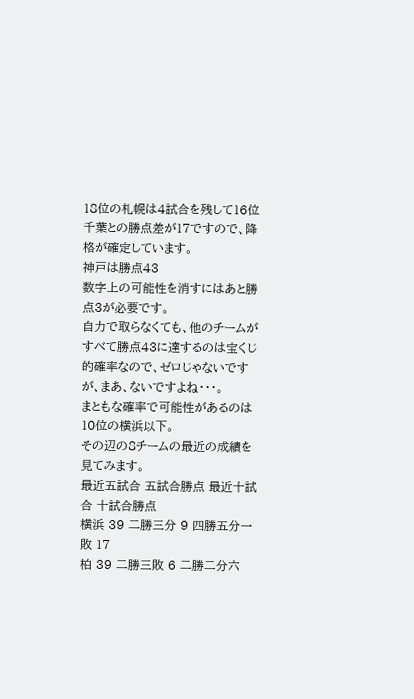18位の札幌は4試合を残して16位千葉との勝点差が17ですので、降格が確定しています。
神戸は勝点43
数字上の可能性を消すにはあと勝点3が必要です。
自力で取らなくても、他のチームがすべて勝点43に達するのは宝くじ的確率なので、ゼロじゃないですが、まあ、ないですよね・・・。
まともな確率で可能性があるのは10位の横浜以下。
その辺の8チームの最近の成績を見てみます。
最近五試合 五試合勝点 最近十試合 十試合勝点
横浜 39 二勝三分 9 四勝五分一敗 17
柏 39 二勝三敗 6 二勝二分六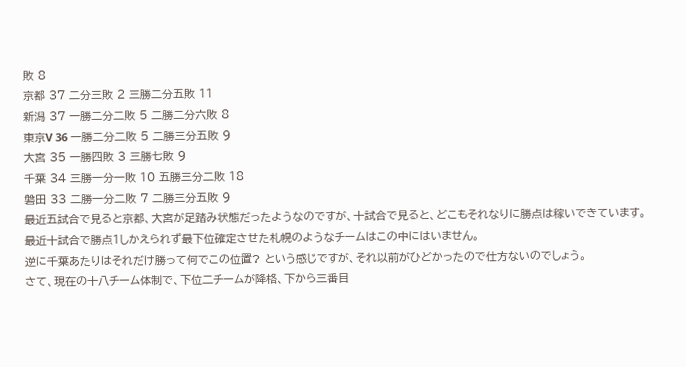敗 8
京都 37 二分三敗 2 三勝二分五敗 11
新潟 37 一勝二分二敗 5 二勝二分六敗 8
東京V 36 一勝二分二敗 5 二勝三分五敗 9
大宮 35 一勝四敗 3 三勝七敗 9
千葉 34 三勝一分一敗 10 五勝三分二敗 18
磐田 33 二勝一分二敗 7 二勝三分五敗 9
最近五試合で見ると京都、大宮が足踏み状態だったようなのですが、十試合で見ると、どこもそれなりに勝点は稼いできています。
最近十試合で勝点1しかえられず最下位確定させた札幌のようなチームはこの中にはいません。
逆に千葉あたりはそれだけ勝って何でこの位置? という感じですが、それ以前がひどかったので仕方ないのでしょう。
さて、現在の十八チーム体制で、下位二チームが降格、下から三番目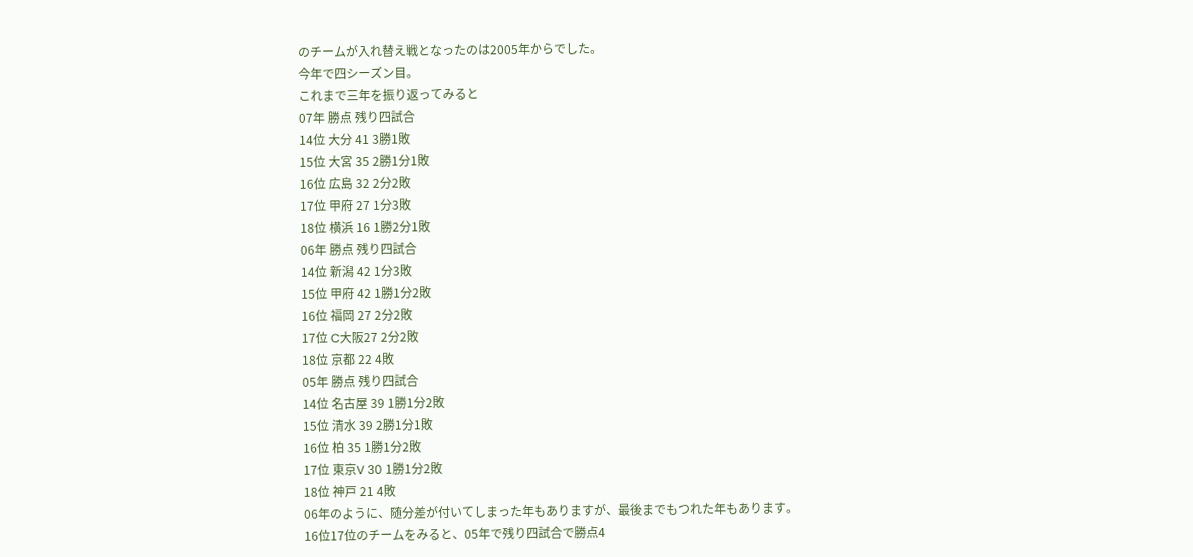のチームが入れ替え戦となったのは2005年からでした。
今年で四シーズン目。
これまで三年を振り返ってみると
07年 勝点 残り四試合
14位 大分 41 3勝1敗
15位 大宮 35 2勝1分1敗
16位 広島 32 2分2敗
17位 甲府 27 1分3敗
18位 横浜 16 1勝2分1敗
06年 勝点 残り四試合
14位 新潟 42 1分3敗
15位 甲府 42 1勝1分2敗
16位 福岡 27 2分2敗
17位 C大阪27 2分2敗
18位 京都 22 4敗
05年 勝点 残り四試合
14位 名古屋 39 1勝1分2敗
15位 清水 39 2勝1分1敗
16位 柏 35 1勝1分2敗
17位 東京V 30 1勝1分2敗
18位 神戸 21 4敗
06年のように、随分差が付いてしまった年もありますが、最後までもつれた年もあります。
16位17位のチームをみると、05年で残り四試合で勝点4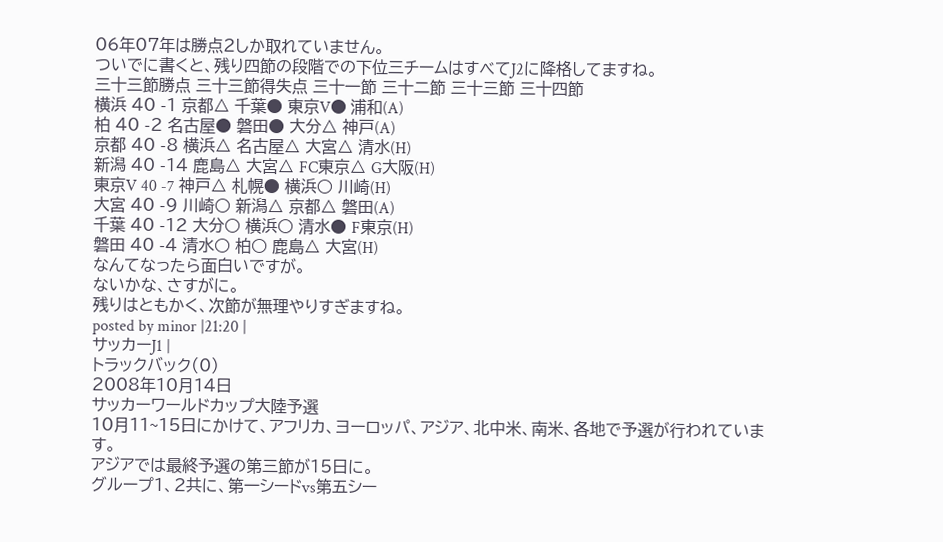06年07年は勝点2しか取れていません。
ついでに書くと、残り四節の段階での下位三チームはすべてJ2に降格してますね。
三十三節勝点 三十三節得失点 三十一節 三十二節 三十三節 三十四節
横浜 40 -1 京都△ 千葉● 東京V● 浦和(A)
柏 40 -2 名古屋● 磐田● 大分△ 神戸(A)
京都 40 -8 横浜△ 名古屋△ 大宮△ 清水(H)
新潟 40 -14 鹿島△ 大宮△ FC東京△ G大阪(H)
東京V 40 -7 神戸△ 札幌● 横浜○ 川崎(H)
大宮 40 -9 川崎○ 新潟△ 京都△ 磐田(A)
千葉 40 -12 大分○ 横浜○ 清水● F東京(H)
磐田 40 -4 清水○ 柏○ 鹿島△ 大宮(H)
なんてなったら面白いですが。
ないかな、さすがに。
残りはともかく、次節が無理やりすぎますね。
posted by minor |21:20 |
サッカーJ1 |
トラックバック(0)
2008年10月14日
サッカーワールドカップ大陸予選
10月11~15日にかけて、アフリカ、ヨーロッパ、アジア、北中米、南米、各地で予選が行われています。
アジアでは最終予選の第三節が15日に。
グループ1、2共に、第一シードvs第五シー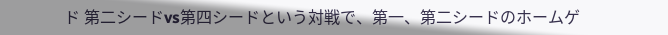ド 第二シードvs第四シードという対戦で、第一、第二シードのホームゲ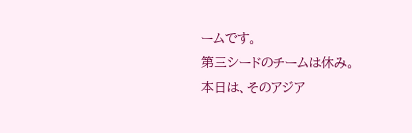ームです。
第三シードのチームは休み。
本日は、そのアジア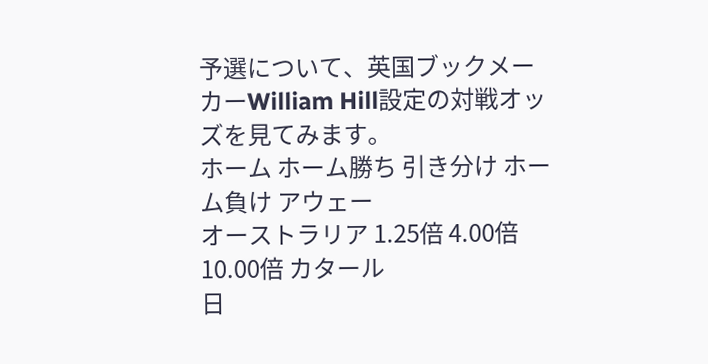予選について、英国ブックメーカーWilliam Hill設定の対戦オッズを見てみます。
ホーム ホーム勝ち 引き分け ホーム負け アウェー
オーストラリア 1.25倍 4.00倍 10.00倍 カタール
日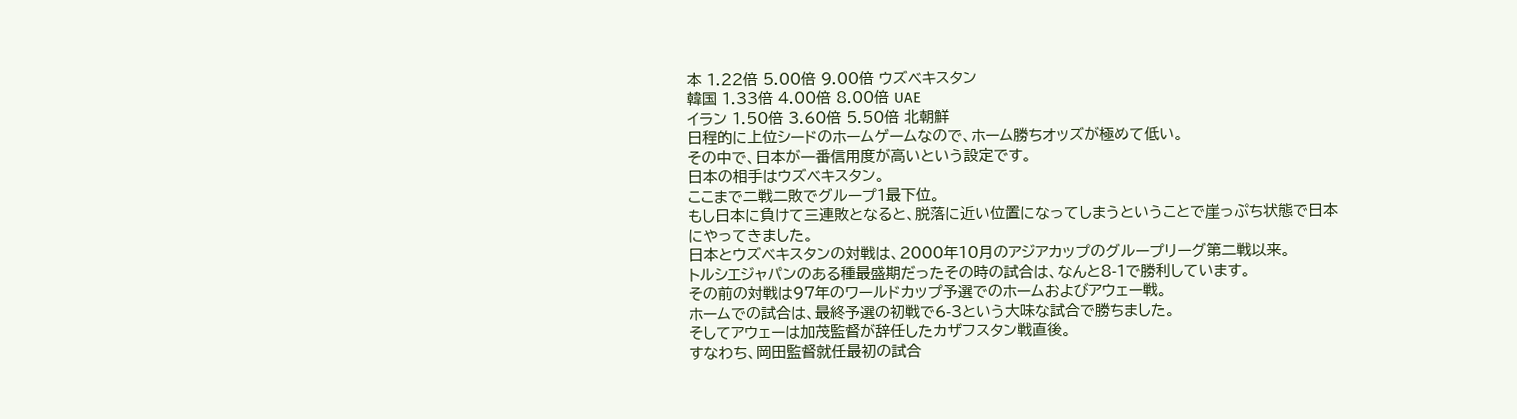本 1.22倍 5.00倍 9.00倍 ウズベキスタン
韓国 1.33倍 4.00倍 8.00倍 UAE
イラン 1.50倍 3.60倍 5.50倍 北朝鮮
日程的に上位シードのホームゲームなので、ホーム勝ちオッズが極めて低い。
その中で、日本が一番信用度が高いという設定です。
日本の相手はウズベキスタン。
ここまで二戦二敗でグループ1最下位。
もし日本に負けて三連敗となると、脱落に近い位置になってしまうということで崖っぷち状態で日本にやってきました。
日本とウズベキスタンの対戦は、2000年10月のアジアカップのグループリーグ第二戦以来。
トルシエジャパンのある種最盛期だったその時の試合は、なんと8-1で勝利しています。
その前の対戦は97年のワールドカップ予選でのホームおよびアウェー戦。
ホームでの試合は、最終予選の初戦で6-3という大味な試合で勝ちました。
そしてアウェーは加茂監督が辞任したカザフスタン戦直後。
すなわち、岡田監督就任最初の試合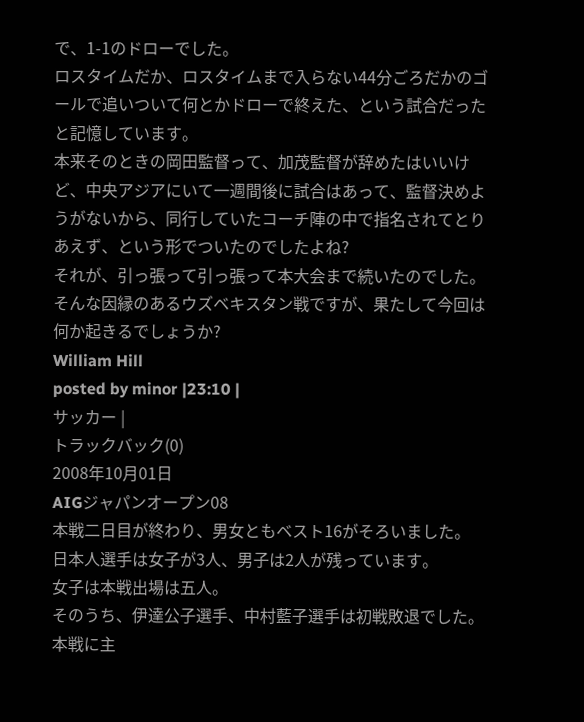で、1-1のドローでした。
ロスタイムだか、ロスタイムまで入らない44分ごろだかのゴールで追いついて何とかドローで終えた、という試合だったと記憶しています。
本来そのときの岡田監督って、加茂監督が辞めたはいいけど、中央アジアにいて一週間後に試合はあって、監督決めようがないから、同行していたコーチ陣の中で指名されてとりあえず、という形でついたのでしたよね?
それが、引っ張って引っ張って本大会まで続いたのでした。
そんな因縁のあるウズベキスタン戦ですが、果たして今回は何か起きるでしょうか?
William Hill
posted by minor |23:10 |
サッカー |
トラックバック(0)
2008年10月01日
AIGジャパンオープン08
本戦二日目が終わり、男女ともベスト16がそろいました。
日本人選手は女子が3人、男子は2人が残っています。
女子は本戦出場は五人。
そのうち、伊達公子選手、中村藍子選手は初戦敗退でした。
本戦に主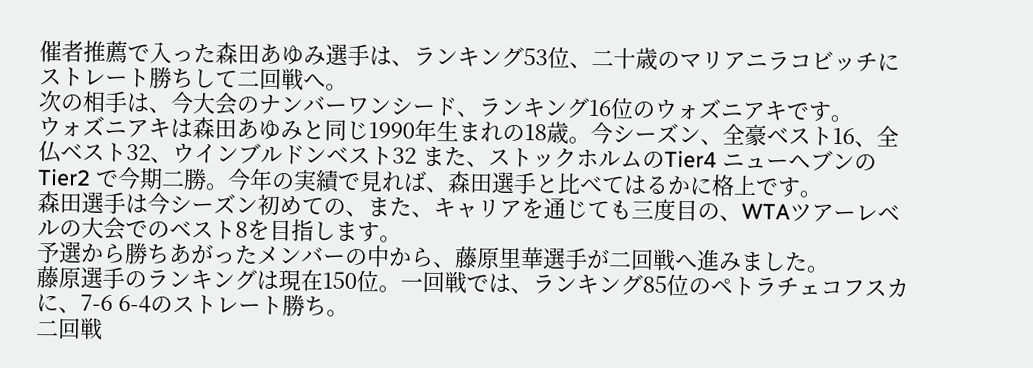催者推薦で入った森田あゆみ選手は、ランキング53位、二十歳のマリアニラコビッチにストレート勝ちして二回戦へ。
次の相手は、今大会のナンバーワンシード、ランキング16位のウォズニアキです。
ウォズニアキは森田あゆみと同じ1990年生まれの18歳。今シーズン、全豪ベスト16、全仏ベスト32、ウインブルドンベスト32 また、ストックホルムのTier4 ニューヘブンのTier2 で今期二勝。今年の実績で見れば、森田選手と比べてはるかに格上です。
森田選手は今シーズン初めての、また、キャリアを通じても三度目の、WTAツアーレベルの大会でのベスト8を目指します。
予選から勝ちあがったメンバーの中から、藤原里華選手が二回戦へ進みました。
藤原選手のランキングは現在150位。一回戦では、ランキング85位のペトラチェコフスカに、7-6 6-4のストレート勝ち。
二回戦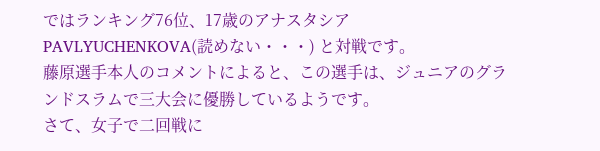ではランキング76位、17歳のアナスタシア PAVLYUCHENKOVA(読めない・・・) と対戦です。
藤原選手本人のコメントによると、この選手は、ジュニアのグランドスラムで三大会に優勝しているようです。
さて、女子で二回戦に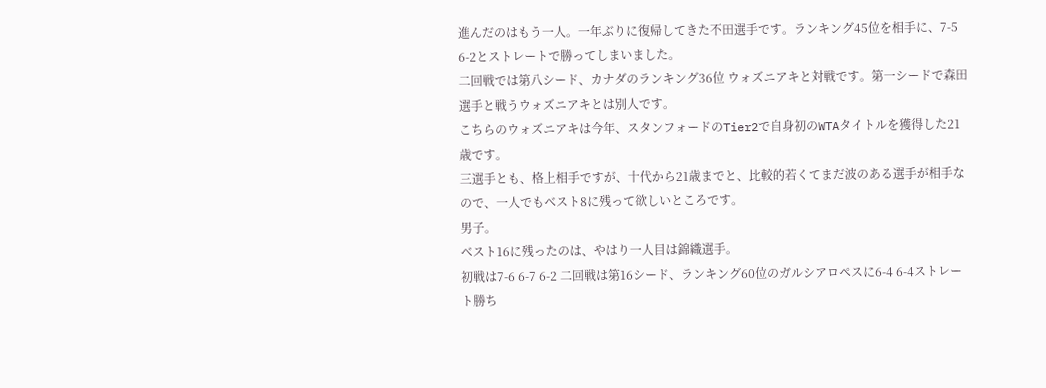進んだのはもう一人。一年ぶりに復帰してきた不田選手です。ランキング45位を相手に、7-5 6-2とストレートで勝ってしまいました。
二回戦では第八シード、カナダのランキング36位 ウォズニアキと対戦です。第一シードで森田選手と戦うウォズニアキとは別人です。
こちらのウォズニアキは今年、スタンフォードのTier2で自身初のWTAタイトルを獲得した21歳です。
三選手とも、格上相手ですが、十代から21歳までと、比較的若くてまだ波のある選手が相手なので、一人でもベスト8に残って欲しいところです。
男子。
ベスト16に残ったのは、やはり一人目は錦織選手。
初戦は7-6 6-7 6-2 二回戦は第16シード、ランキング60位のガルシアロペスに6-4 6-4ストレート勝ち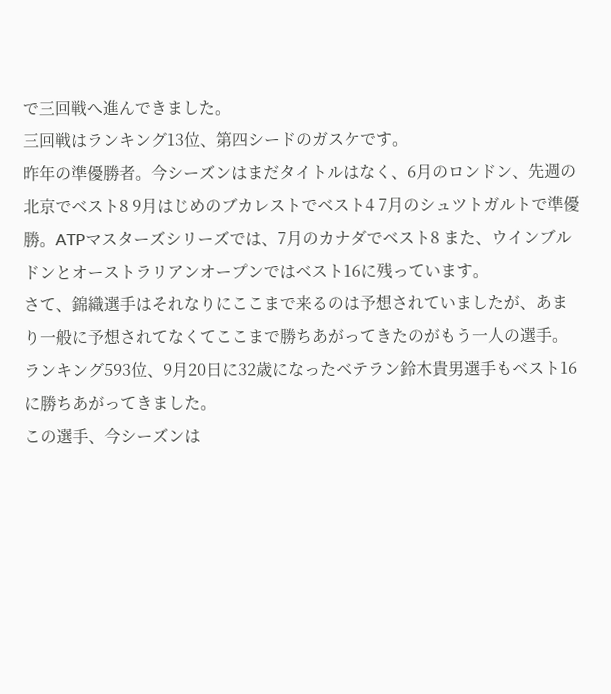で三回戦へ進んできました。
三回戦はランキング13位、第四シードのガスケです。
昨年の準優勝者。今シーズンはまだタイトルはなく、6月のロンドン、先週の北京でベスト8 9月はじめのブカレストでベスト4 7月のシュツトガルトで準優勝。ATPマスターズシリーズでは、7月のカナダでベスト8 また、ウインブルドンとオーストラリアンオープンではベスト16に残っています。
さて、錦織選手はそれなりにここまで来るのは予想されていましたが、あまり一般に予想されてなくてここまで勝ちあがってきたのがもう一人の選手。
ランキング593位、9月20日に32歳になったベテラン鈴木貴男選手もベスト16に勝ちあがってきました。
この選手、今シーズンは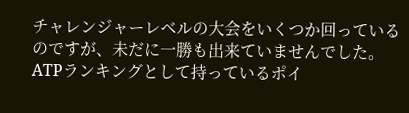チャレンジャーレベルの大会をいくつか回っているのですが、未だに一勝も出来ていませんでした。ATPランキングとして持っているポイ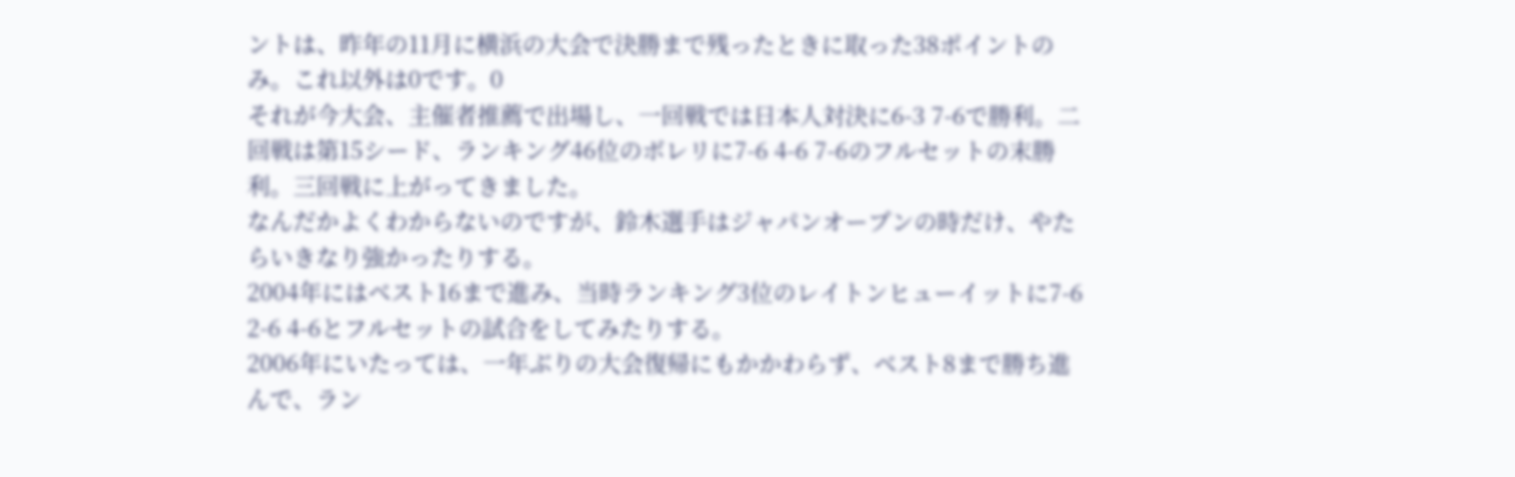ントは、昨年の11月に横浜の大会で決勝まで残ったときに取った38ポイントのみ。これ以外は0です。0
それが今大会、主催者推薦で出場し、一回戦では日本人対決に6-3 7-6で勝利。二回戦は第15シード、ランキング46位のボレリに7-6 4-6 7-6のフルセットの末勝利。三回戦に上がってきました。
なんだかよくわからないのですが、鈴木選手はジャパンオープンの時だけ、やたらいきなり強かったりする。
2004年にはベスト16まで進み、当時ランキング3位のレイトンヒューイットに7-6 2-6 4-6とフルセットの試合をしてみたりする。
2006年にいたっては、一年ぶりの大会復帰にもかかわらず、ベスト8まで勝ち進んで、ラン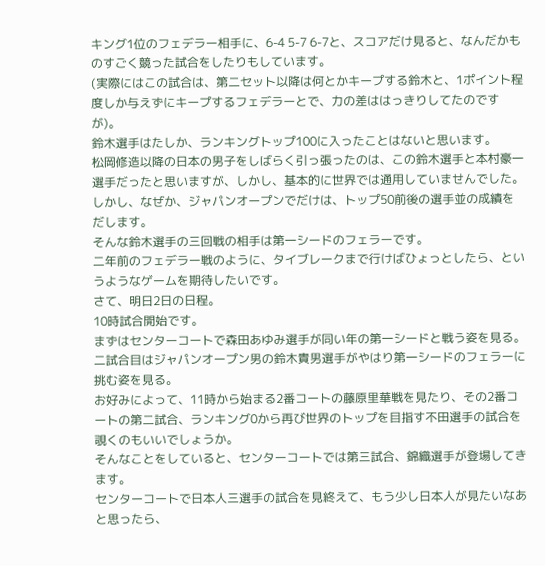キング1位のフェデラー相手に、6-4 5-7 6-7と、スコアだけ見ると、なんだかものすごく競った試合をしたりもしています。
(実際にはこの試合は、第二セット以降は何とかキープする鈴木と、1ポイント程度しか与えずにキープするフェデラーとで、力の差ははっきりしてたのですが)。
鈴木選手はたしか、ランキングトップ100に入ったことはないと思います。
松岡修造以降の日本の男子をしばらく引っ張ったのは、この鈴木選手と本村豪一選手だったと思いますが、しかし、基本的に世界では通用していませんでした。
しかし、なぜか、ジャパンオープンでだけは、トップ50前後の選手並の成績をだします。
そんな鈴木選手の三回戦の相手は第一シードのフェラーです。
二年前のフェデラー戦のように、タイブレークまで行けばひょっとしたら、というようなゲームを期待したいです。
さて、明日2日の日程。
10時試合開始です。
まずはセンターコートで森田あゆみ選手が同い年の第一シードと戦う姿を見る。
二試合目はジャパンオープン男の鈴木貴男選手がやはり第一シードのフェラーに挑む姿を見る。
お好みによって、11時から始まる2番コートの藤原里華戦を見たり、その2番コートの第二試合、ランキング0から再び世界のトップを目指す不田選手の試合を覗くのもいいでしょうか。
そんなことをしていると、センターコートでは第三試合、錦織選手が登場してきます。
センターコートで日本人三選手の試合を見終えて、もう少し日本人が見たいなあと思ったら、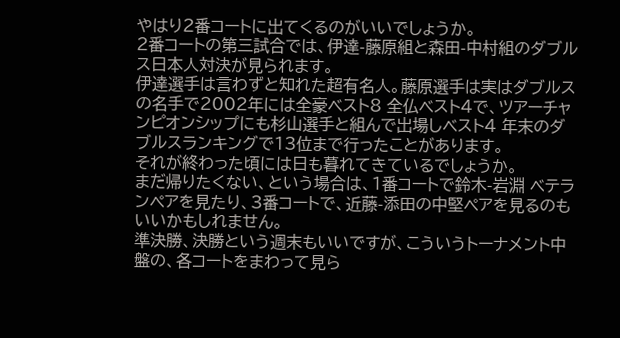やはり2番コートに出てくるのがいいでしょうか。
2番コートの第三試合では、伊達-藤原組と森田-中村組のダブルス日本人対決が見られます。
伊達選手は言わずと知れた超有名人。藤原選手は実はダブルスの名手で2002年には全豪ベスト8 全仏ベスト4で、ツアーチャンピオンシップにも杉山選手と組んで出場しベスト4 年末のダブルスランキングで13位まで行ったことがあります。
それが終わった頃には日も暮れてきているでしょうか。
まだ帰りたくない、という場合は、1番コートで鈴木-岩淵 ベテランペアを見たり、3番コートで、近藤-添田の中堅ペアを見るのもいいかもしれません。
準決勝、決勝という週末もいいですが、こういうトーナメント中盤の、各コートをまわって見ら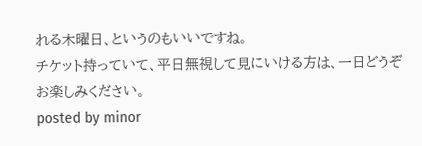れる木曜日、というのもいいですね。
チケット持っていて、平日無視して見にいける方は、一日どうぞお楽しみください。
posted by minor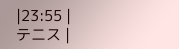|23:55 |
テニス |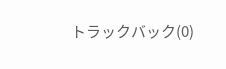トラックバック(0)